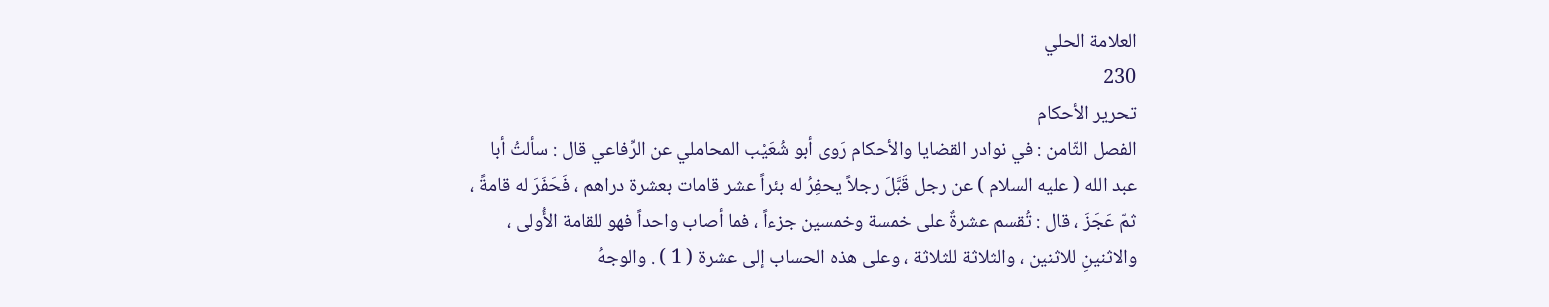العلامة الحلي
230
تحرير الأحكام
الفصل الثّامن : في نوادر القضايا والأحكام رَوى أبو شُعَيْب المحاملي عن الرِّفاعي قال : سألتُ أبا عبد الله ( عليه السلام ) عن رجل قَبَّلَ رجلاً يحفِرُ له بئراً عشر قامات بعشرة دراهم ، فَحَفَرَ له قامةً ، ثمّ عَجَزَ ، قال : تُقسم عشرةٌ على خمسة وخمسين جزءاً ، فما أصاب واحداً فهو للقامة الأُولى ، والاثنينِ للاثنين ، والثلاثة للثلاثة ، وعلى هذه الحساب إلى عشرة ( 1 ) . والوجهُ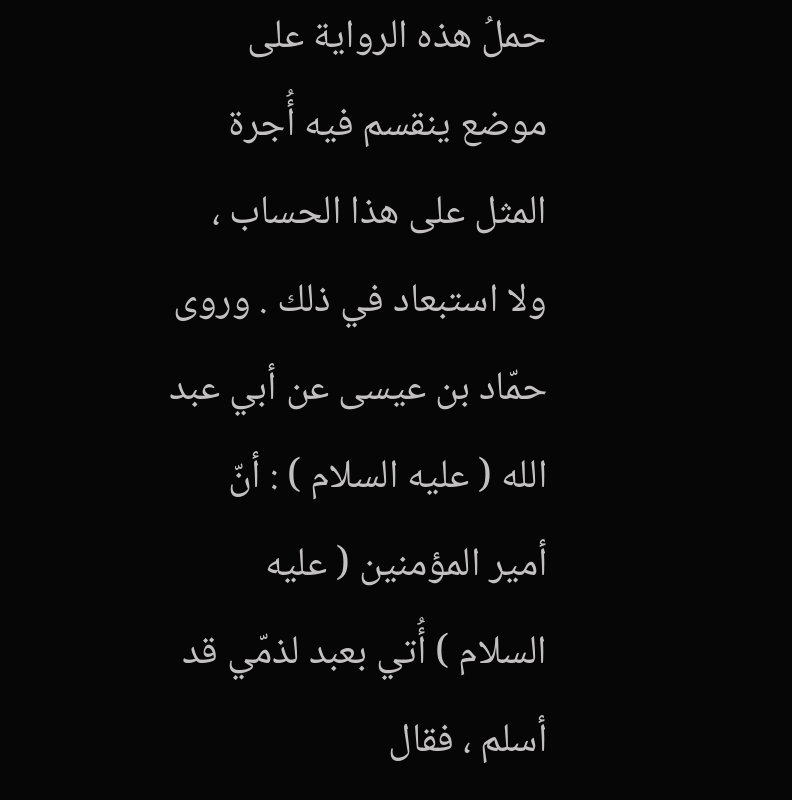حملُ هذه الرواية على موضع ينقسم فيه أُجرة المثل على هذا الحساب ، ولا استبعاد في ذلك . وروى حمّاد بن عيسى عن أبي عبد الله ( عليه السلام ) : أنّ أمير المؤمنين ( عليه السلام ) أُتي بعبد لذمّي قد أسلم ، فقال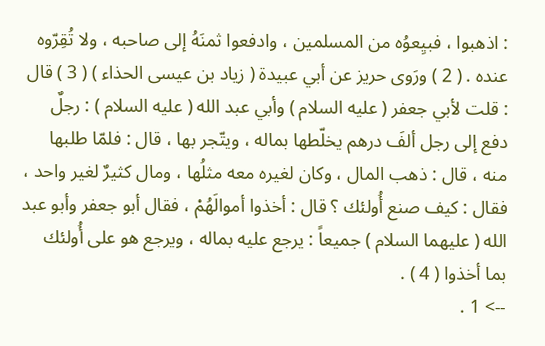: اذهبوا ، فبيِعوُه من المسلمين ، وادفعوا ثمنَهُ إلى صاحبه ، ولا تُقِرّوه عنده . ( 2 ) ورَوى حريز عن أبي عبيدة ( زياد بن عيسى الحذاء ) ( 3 ) قال : قلت لأبي جعفر ( عليه السلام ) وأبي عبد الله ( عليه السلام ) : رجلٌ دفع إلى رجل ألفَ درهم يخلّطها بماله ، ويتّجر بها ، قال : فلمّا طلبها منه ، قال : ذهب المال ، وكان لغيره معه مثلُها ، ومال كثيرٌ لغير واحد ، فقال : كيف صنع أُولئك ؟ قال : أخذوا أموالَهُمْ ، فقال أبو جعفر وأبو عبد الله ( عليهما السلام ) جميعاً : يرجع عليه بماله ، ويرجع هو على أُولئك بما أخذوا ( 4 ) .
--> 1 .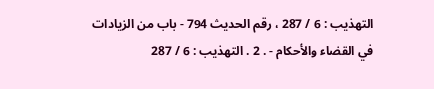التهذيب : 6 / 287 ، رقم الحديث 794 - باب من الزيادات في القضاء والأحكام - . 2 . التهذيب : 6 / 287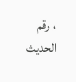، رقم الحديث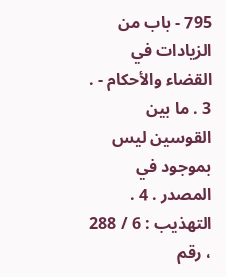795 - باب من الزيادات في القضاء والأحكام - . 3 . ما بين القوسين ليس بموجود في المصدر . 4 . التهذيب : 6 / 288 ، رقم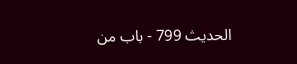الحديث 799 - باب من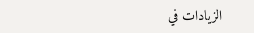الزيادات في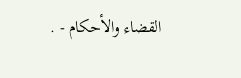القضاء والأحكام - .